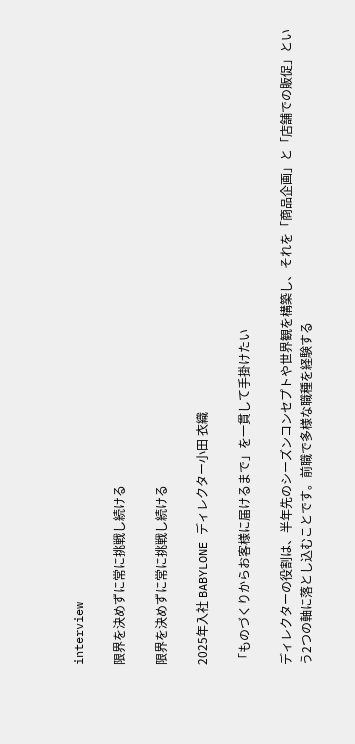interview

限界を決めずに常に挑戦し続ける

限界を決めずに常に挑戦し続ける

2025年入社 BABYLONE ディレクター小田 衣織

「ものづくりからお客様に届けるまで」を一貫して手掛けたい

ディレクターの役割は、半年先のシーズンコンセプトや世界観を構築し、それを「商品企画」と「店舗での販促」という2つの軸に落とし込むことです。前職で多様な職種を経験する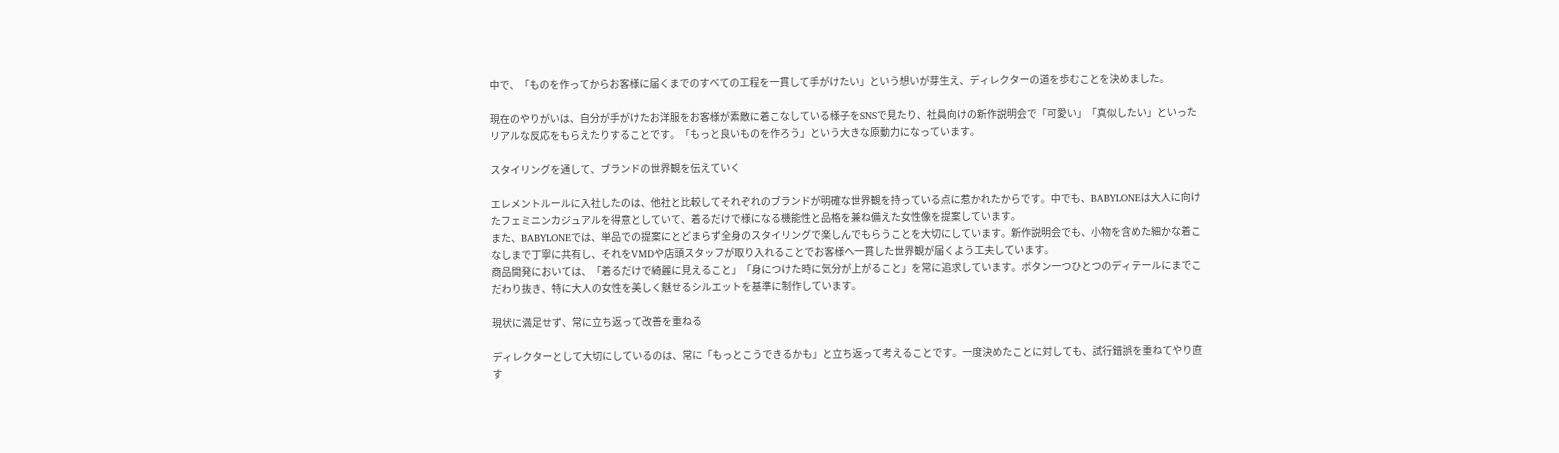中で、「ものを作ってからお客様に届くまでのすべての工程を一貫して手がけたい」という想いが芽生え、ディレクターの道を歩むことを決めました。

現在のやりがいは、自分が手がけたお洋服をお客様が素敵に着こなしている様子をSNSで見たり、社員向けの新作説明会で「可愛い」「真似したい」といったリアルな反応をもらえたりすることです。「もっと良いものを作ろう」という大きな原動力になっています。

スタイリングを通して、ブランドの世界観を伝えていく

エレメントルールに入社したのは、他社と比較してそれぞれのブランドが明確な世界観を持っている点に惹かれたからです。中でも、BABYLONEは大人に向けたフェミニンカジュアルを得意としていて、着るだけで様になる機能性と品格を兼ね備えた女性像を提案しています。
また、BABYLONEでは、単品での提案にとどまらず全身のスタイリングで楽しんでもらうことを大切にしています。新作説明会でも、小物を含めた細かな着こなしまで丁寧に共有し、それをVMDや店頭スタッフが取り入れることでお客様へ一貫した世界観が届くよう工夫しています。
商品開発においては、「着るだけで綺麗に見えること」「身につけた時に気分が上がること」を常に追求しています。ボタン一つひとつのディテールにまでこだわり抜き、特に大人の女性を美しく魅せるシルエットを基準に制作しています。

現状に満足せず、常に立ち返って改善を重ねる

ディレクターとして大切にしているのは、常に「もっとこうできるかも」と立ち返って考えることです。一度決めたことに対しても、試行錯誤を重ねてやり直す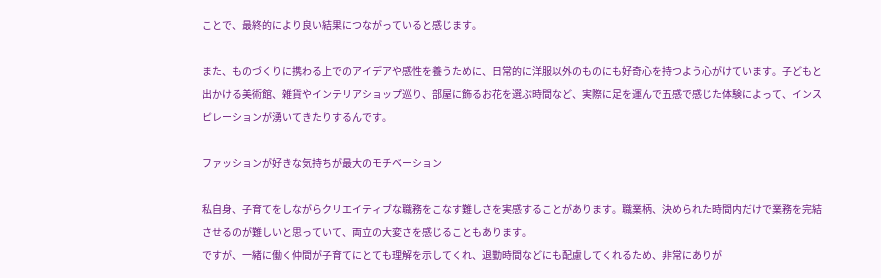ことで、最終的により良い結果につながっていると感じます。

また、ものづくりに携わる上でのアイデアや感性を養うために、日常的に洋服以外のものにも好奇心を持つよう心がけています。子どもと出かける美術館、雑貨やインテリアショップ巡り、部屋に飾るお花を選ぶ時間など、実際に足を運んで五感で感じた体験によって、インスピレーションが湧いてきたりするんです。

ファッションが好きな気持ちが最大のモチベーション

私自身、子育てをしながらクリエイティブな職務をこなす難しさを実感することがあります。職業柄、決められた時間内だけで業務を完結させるのが難しいと思っていて、両立の大変さを感じることもあります。
ですが、一緒に働く仲間が子育てにとても理解を示してくれ、退勤時間などにも配慮してくれるため、非常にありが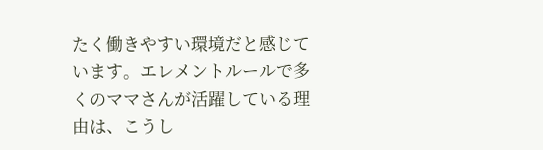たく働きやすい環境だと感じています。エレメントルールで多くのママさんが活躍している理由は、こうし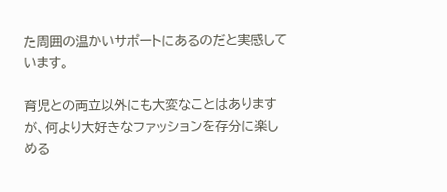た周囲の温かいサポートにあるのだと実感しています。

育児との両立以外にも大変なことはありますが、何より大好きなファッションを存分に楽しめる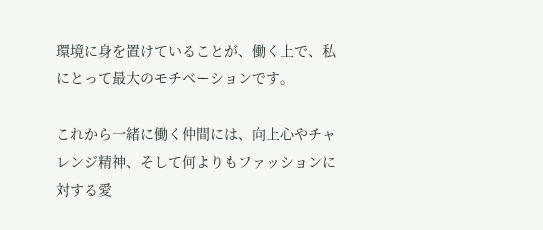環境に身を置けていることが、働く上で、私にとって最大のモチベーションです。

これから一緒に働く仲間には、向上心やチャレンジ精神、そして何よりもファッションに対する愛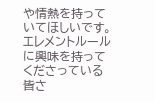や情熱を持っていてほしいです。エレメントルールに興味を持ってくださっている皆さ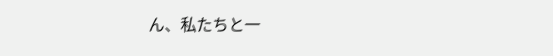ん、私たちと一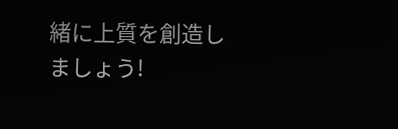緒に上質を創造しましょう!